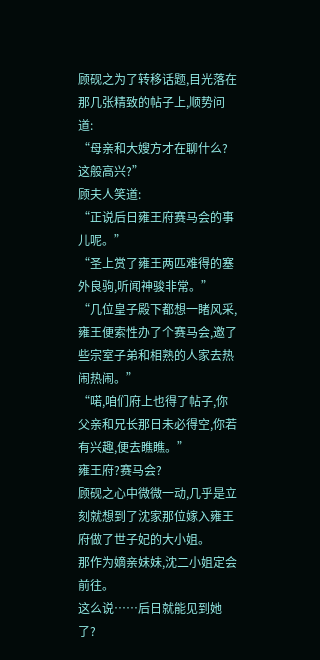顾砚之为了转移话题,目光落在那几张精致的帖子上,顺势问道:
“母亲和大嫂方才在聊什么?这般高兴?”
顾夫人笑道:
“正说后日雍王府赛马会的事儿呢。”
“圣上赏了雍王两匹难得的塞外良驹,听闻神骏非常。”
“几位皇子殿下都想一睹风采,雍王便索性办了个赛马会,邀了些宗室子弟和相熟的人家去热闹热闹。”
“喏,咱们府上也得了帖子,你父亲和兄长那日未必得空,你若有兴趣,便去瞧瞧。”
雍王府?赛马会?
顾砚之心中微微一动,几乎是立刻就想到了沈家那位嫁入雍王府做了世子妃的大小姐。
那作为嫡亲妹妹,沈二小姐定会前往。
这么说……后日就能见到她了?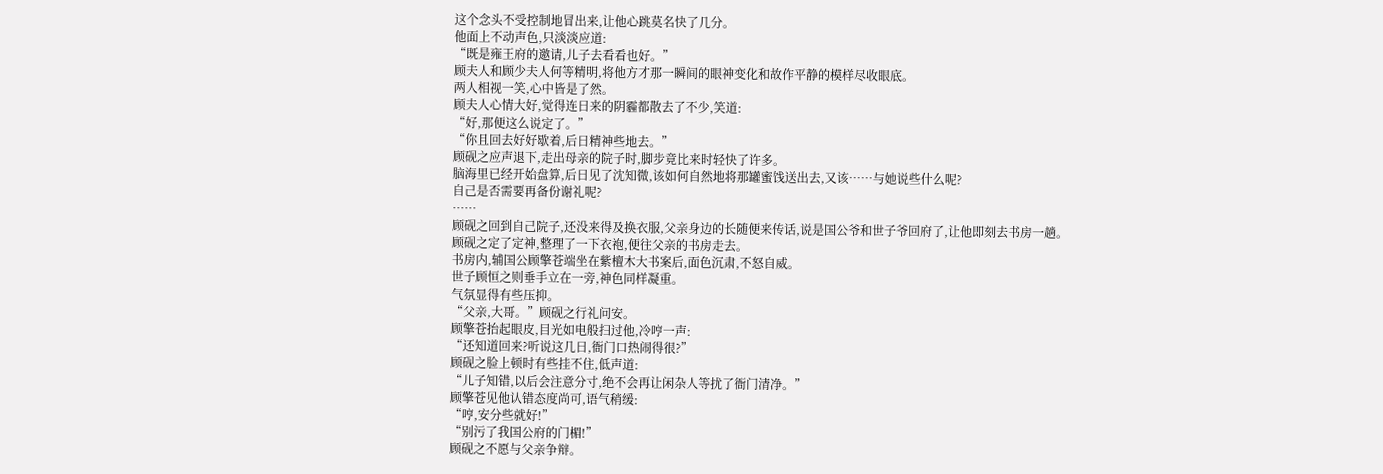这个念头不受控制地冒出来,让他心跳莫名快了几分。
他面上不动声色,只淡淡应道:
“既是雍王府的邀请,儿子去看看也好。”
顾夫人和顾少夫人何等精明,将他方才那一瞬间的眼神变化和故作平静的模样尽收眼底。
两人相视一笑,心中皆是了然。
顾夫人心情大好,觉得连日来的阴霾都散去了不少,笑道:
“好,那便这么说定了。”
“你且回去好好歇着,后日精神些地去。”
顾砚之应声退下,走出母亲的院子时,脚步竟比来时轻快了许多。
脑海里已经开始盘算,后日见了沈知微,该如何自然地将那罐蜜饯送出去,又该……与她说些什么呢?
自己是否需要再备份谢礼呢?
……
顾砚之回到自己院子,还没来得及换衣服,父亲身边的长随便来传话,说是国公爷和世子爷回府了,让他即刻去书房一趟。
顾砚之定了定神,整理了一下衣袍,便往父亲的书房走去。
书房内,辅国公顾擎苍端坐在紫檀木大书案后,面色沉肃,不怒自威。
世子顾恒之则垂手立在一旁,神色同样凝重。
气氛显得有些压抑。
“父亲,大哥。”顾砚之行礼问安。
顾擎苍抬起眼皮,目光如电般扫过他,冷哼一声:
“还知道回来?听说这几日,衙门口热闹得很?”
顾砚之脸上顿时有些挂不住,低声道:
“儿子知错,以后会注意分寸,绝不会再让闲杂人等扰了衙门清净。”
顾擎苍见他认错态度尚可,语气稍缓:
“哼,安分些就好!”
“别污了我国公府的门楣!”
顾砚之不愿与父亲争辩。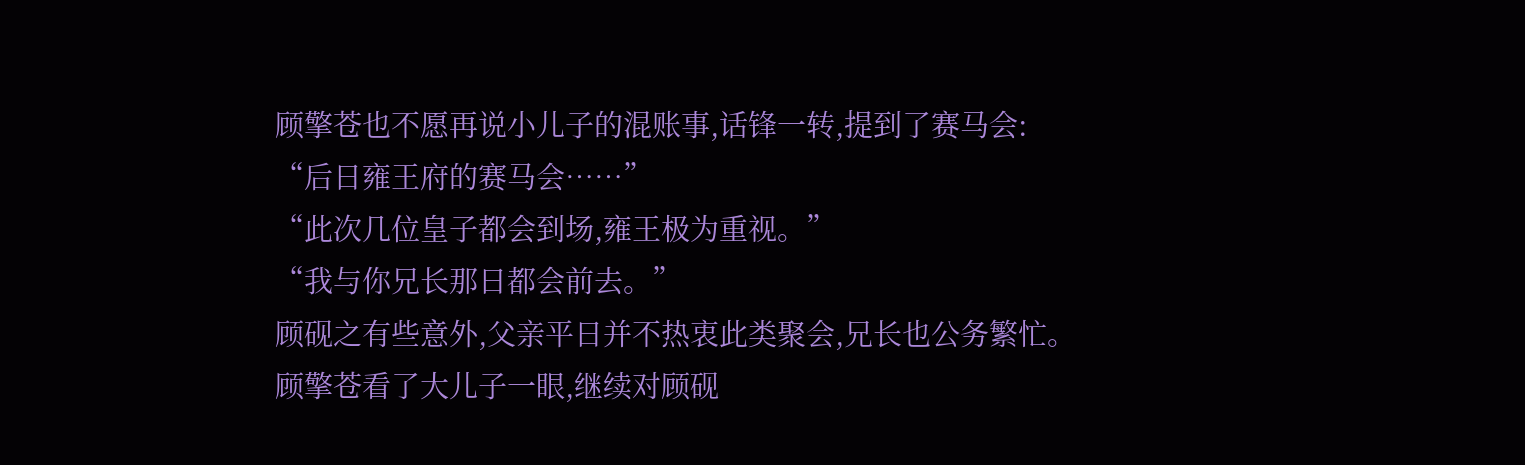顾擎苍也不愿再说小儿子的混账事,话锋一转,提到了赛马会:
“后日雍王府的赛马会……”
“此次几位皇子都会到场,雍王极为重视。”
“我与你兄长那日都会前去。”
顾砚之有些意外,父亲平日并不热衷此类聚会,兄长也公务繁忙。
顾擎苍看了大儿子一眼,继续对顾砚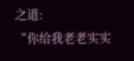之道:
“你给我老老实实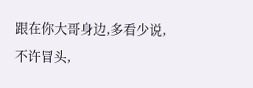跟在你大哥身边,多看少说,不许冒头,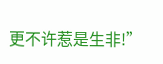更不许惹是生非!”